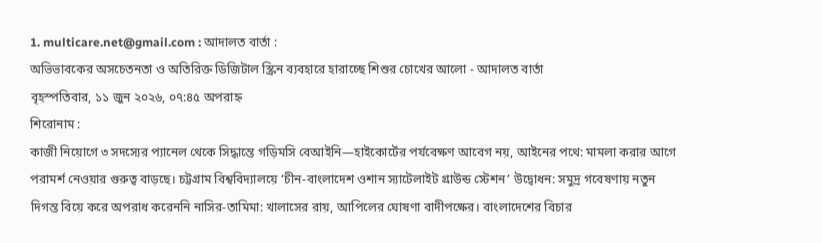1. multicare.net@gmail.com : আদালত বার্তা :
অভিভাবকের অসচেতনতা ও অতিরিক্ত ডিজিটাল স্ক্রিন ব্যবহারে হারাচ্ছে শিশুর চোখের আলো - আদালত বার্তা
বৃহস্পতিবার, ১১ জুন ২০২৬, ০৭:৪৫ অপরাহ্ন
শিরোনাম :
কাজী নিয়োগে ৩ সদস্যের প্যানেল থেকে সিদ্ধান্তে গড়িমসি বেআইনি—হাইকোর্টের পর্যবেক্ষণ আবেগ নয়, আইনের পথে: মামলা করার আগে পরামর্শ নেওয়ার গুরুত্ব বাড়ছে। চট্টগ্রাম বিশ্ববিদ্যালয়ে ‘চীন-বাংলাদেশ ওশান স্যাটেলাইট গ্রাউন্ড স্টেশন’ উদ্বোধন: সমুদ্র গবেষণায় নতুন দিগন্ত বিয়ে করে অপরাধ করেননি নাসির-তামিমা: খালাসের রায়, আপিলের ঘোষণা বাদীপক্ষের। বাংলাদেশের বিচার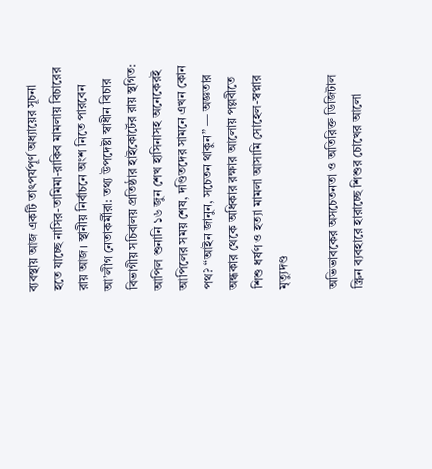ব্যবস্থায় আজ একটি তাৎপর্যপূর্ণ অধ্যায়ের সূচনা হতে যাচ্ছে নাসির-তামিমা-রাকিব মামলায় বিচারের রায় আজ। স্থানীয় নির্বাচনে অংশ নিতে পারবেন আ’লীগ নেতাকর্মীরা: তথ্য উপদেষ্টা স্বাধীন বিচার বিভাগীয় সচিবালয় প্রতিষ্ঠার হাইকোর্টের রায় স্থগিত: আপিল শুনানি ১৬ জুন শেখ হাসিনাসহ অনেকেরই আপিলের সময় শেষ, দণ্ডিতদের সামনে এখন কোন পথ? “আইন জানুন, সচেতন থাকুন” — অজ্ঞতার অন্ধকার থেকে অধিকার রক্ষার আলোয় পল্লবীতে শিশু ধর্ষণ ও হত্যা মামলা আসামি সোহেল-স্বপ্নার মৃত্যুদণ্ড

অভিভাবকের অসচেতনতা ও অতিরিক্ত ডিজিটাল স্ক্রিন ব্যবহারে হারাচ্ছে শিশুর চোখের আলো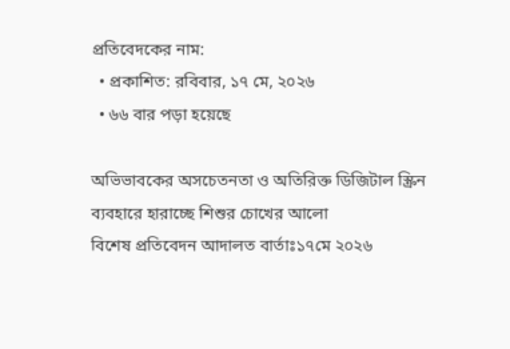প্রতিবেদকের নাম:
  • প্রকাশিত: রবিবার, ১৭ মে, ২০২৬
  • ৬৬ বার পড়া হয়েছে

অভিভাবকের অসচেতনতা ও অতিরিক্ত ডিজিটাল স্ক্রিন ব্যবহারে হারাচ্ছে শিশুর চোখের আলো
বিশেষ প্রতিবেদন আদালত বার্তাঃ১৭মে ২০২৬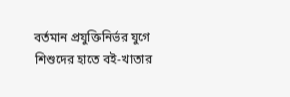বর্তমান প্রযুক্তিনির্ভর যুগে শিশুদের হাতে বই-খাতার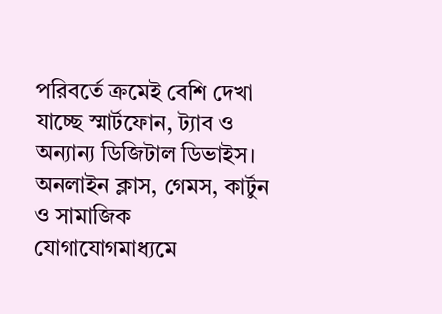পরিবর্তে ক্রমেই বেশি দেখা যাচ্ছে স্মার্টফোন, ট্যাব ও অন্যান্য ডিজিটাল ডিভাইস। অনলাইন ক্লাস, গেমস, কার্টুন ও সামাজিক যোগাযোগমাধ্যমে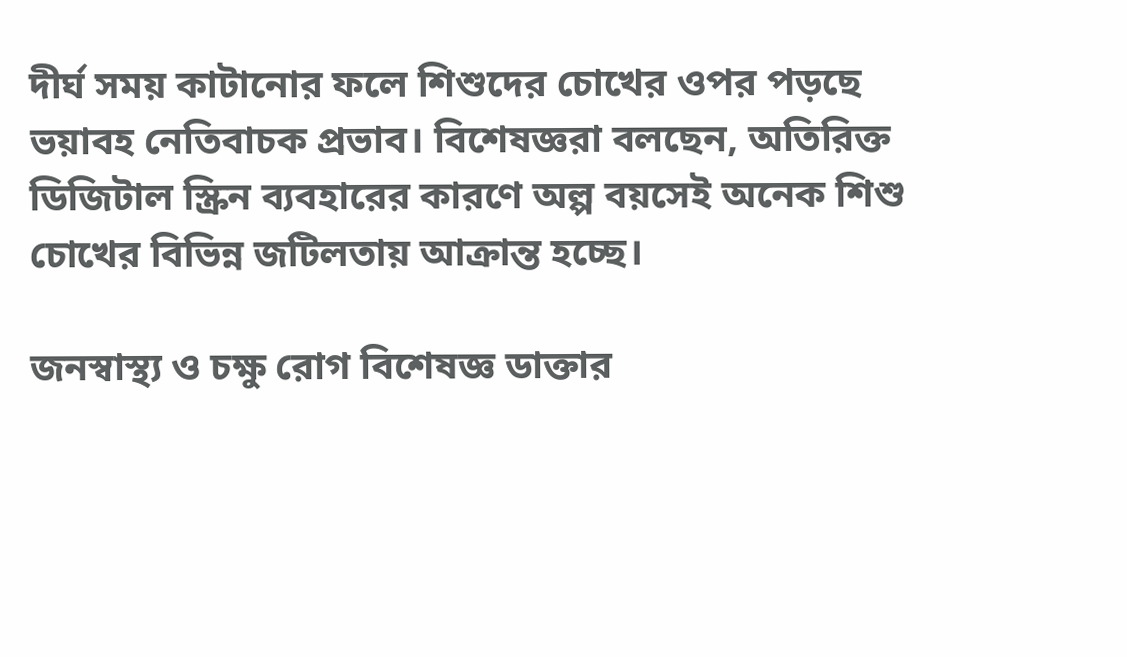দীর্ঘ সময় কাটানোর ফলে শিশুদের চোখের ওপর পড়ছে ভয়াবহ নেতিবাচক প্রভাব। বিশেষজ্ঞরা বলছেন, অতিরিক্ত ডিজিটাল স্ক্রিন ব্যবহারের কারণে অল্প বয়সেই অনেক শিশু চোখের বিভিন্ন জটিলতায় আক্রান্ত হচ্ছে।

জনস্বাস্থ্য ও চক্ষু রোগ বিশেষজ্ঞ ডাক্তার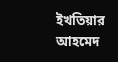ইখতিয়ার আহমেদ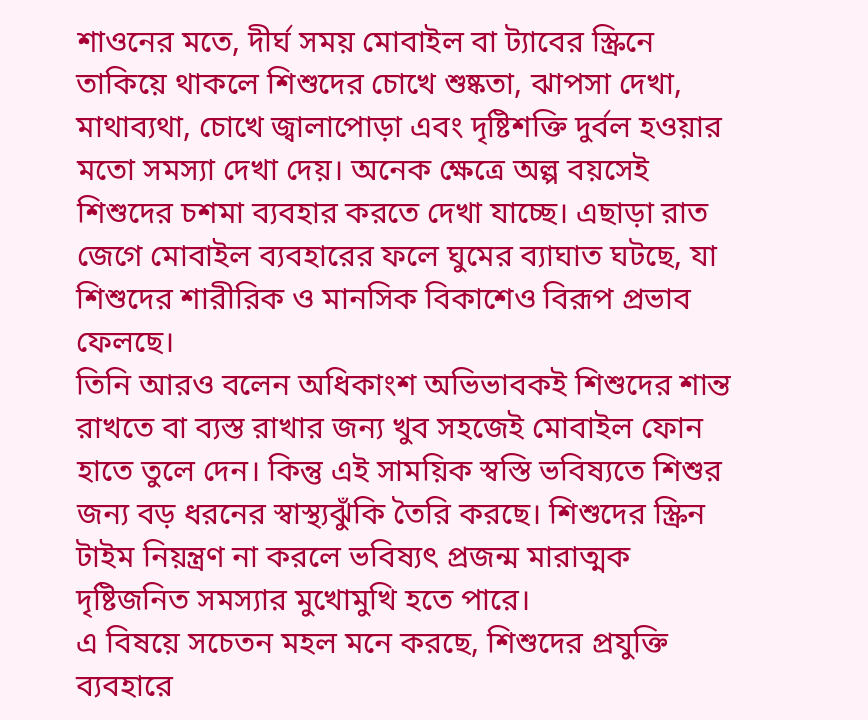শাওনের মতে, দীর্ঘ সময় মোবাইল বা ট্যাবের স্ক্রিনে তাকিয়ে থাকলে শিশুদের চোখে শুষ্কতা, ঝাপসা দেখা, মাথাব্যথা, চোখে জ্বালাপোড়া এবং দৃষ্টিশক্তি দুর্বল হওয়ার মতো সমস্যা দেখা দেয়। অনেক ক্ষেত্রে অল্প বয়সেই শিশুদের চশমা ব্যবহার করতে দেখা যাচ্ছে। এছাড়া রাত জেগে মোবাইল ব্যবহারের ফলে ঘুমের ব্যাঘাত ঘটছে, যা শিশুদের শারীরিক ও মানসিক বিকাশেও বিরূপ প্রভাব ফেলছে।
তিনি আরও বলেন অধিকাংশ অভিভাবকই শিশুদের শান্ত রাখতে বা ব্যস্ত রাখার জন্য খুব সহজেই মোবাইল ফোন হাতে তুলে দেন। কিন্তু এই সাময়িক স্বস্তি ভবিষ্যতে শিশুর জন্য বড় ধরনের স্বাস্থ্যঝুঁকি তৈরি করছে। শিশুদের স্ক্রিন টাইম নিয়ন্ত্রণ না করলে ভবিষ্যৎ প্রজন্ম মারাত্মক দৃষ্টিজনিত সমস্যার মুখোমুখি হতে পারে।
এ বিষয়ে সচেতন মহল মনে করছে, শিশুদের প্রযুক্তি ব্যবহারে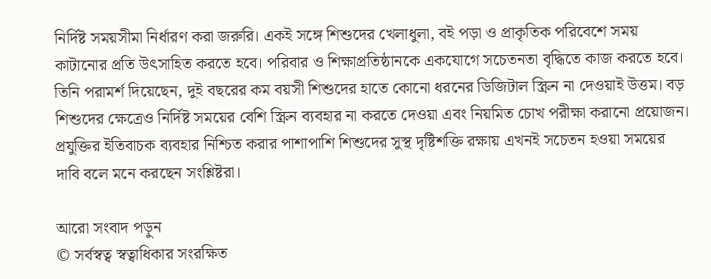নির্দিষ্ট সময়সীমা নির্ধারণ করা জরুরি। একই সঙ্গে শিশুদের খেলাধুলা, বই পড়া ও প্রাকৃতিক পরিবেশে সময় কাটানোর প্রতি উৎসাহিত করতে হবে। পরিবার ও শিক্ষাপ্রতিষ্ঠানকে একযোগে সচেতনতা বৃদ্ধিতে কাজ করতে হবে।
তিনি পরামর্শ দিয়েছেন, দুই বছরের কম বয়সী শিশুদের হাতে কোনো ধরনের ডিজিটাল স্ক্রিন না দেওয়াই উত্তম। বড় শিশুদের ক্ষেত্রেও নির্দিষ্ট সময়ের বেশি স্ক্রিন ব্যবহার না করতে দেওয়া এবং নিয়মিত চোখ পরীক্ষা করানো প্রয়োজন।
প্রযুক্তির ইতিবাচক ব্যবহার নিশ্চিত করার পাশাপাশি শিশুদের সুস্থ দৃষ্টিশক্তি রক্ষায় এখনই সচেতন হওয়া সময়ের দাবি বলে মনে করছেন সংশ্লিষ্টরা।

আরো সংবাদ পড়ুন
© সর্বস্বত্ব স্বত্বাধিকার সংরক্ষিত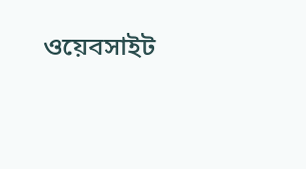ওয়েবসাইট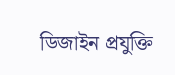ডিজাইন প্রযুক্তি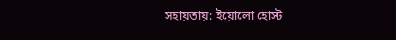সহায়তায়: ইয়োলো হোস্ট